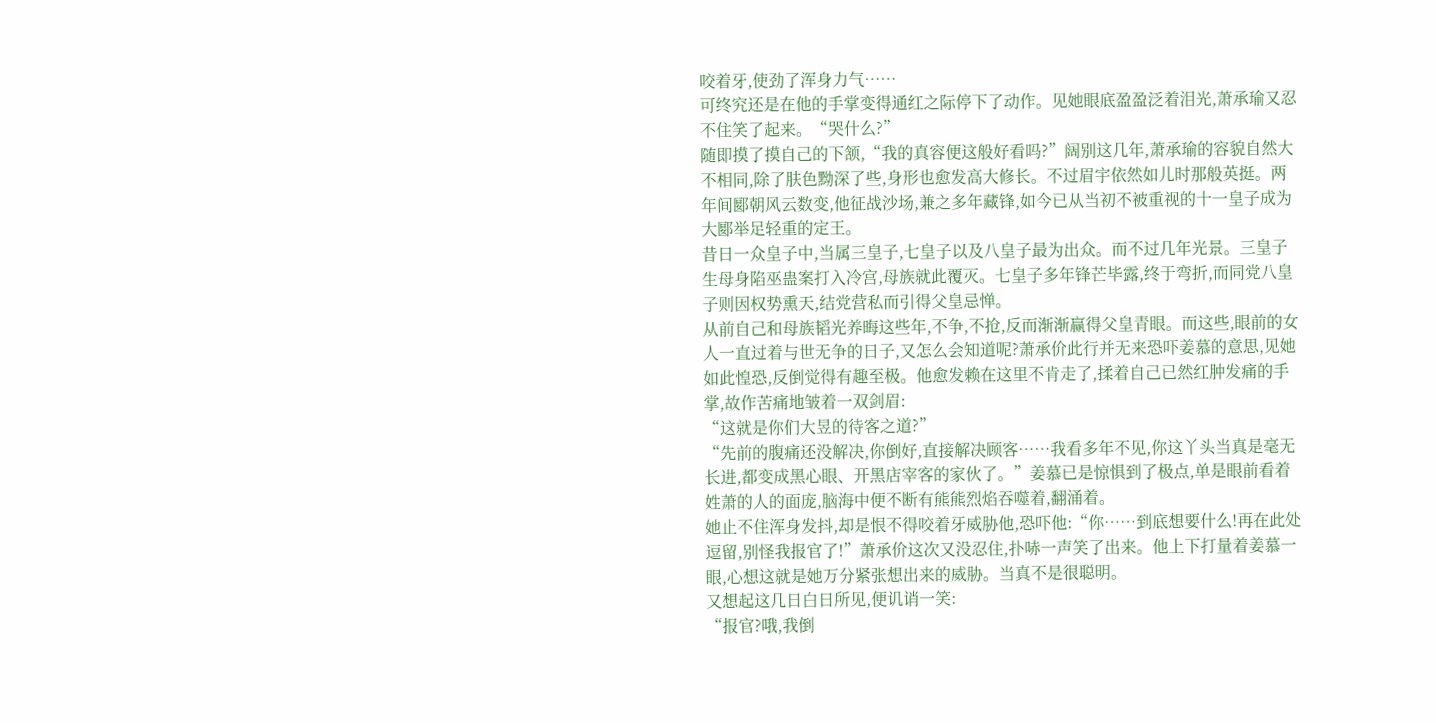咬着牙,使劲了浑身力气……
可终究还是在他的手掌变得通红之际停下了动作。见她眼底盈盈泛着泪光,萧承瑜又忍不住笑了起来。“哭什么?”
随即摸了摸自己的下颔,“我的真容便这般好看吗?”阔别这几年,萧承瑜的容貌自然大不相同,除了肤色黝深了些,身形也愈发高大修长。不过眉宇依然如儿时那般英挺。两年间郾朝风云数变,他征战沙场,兼之多年藏锋,如今已从当初不被重视的十一皇子成为大郾举足轻重的定王。
昔日一众皇子中,当属三皇子,七皇子以及八皇子最为出众。而不过几年光景。三皇子生母身陷巫蛊案打入冷宫,母族就此覆灭。七皇子多年锋芒毕露,终于弯折,而同党八皇子则因权势熏天,结党营私而引得父皇忌惮。
从前自己和母族韬光养晦这些年,不争,不抢,反而渐渐赢得父皇青眼。而这些,眼前的女人一直过着与世无争的日子,又怎么会知道呢?萧承价此行并无来恐吓姜慕的意思,见她如此惶恐,反倒觉得有趣至极。他愈发赖在这里不肯走了,揉着自己已然红肿发痛的手掌,故作苦痛地皱着一双剑眉:
“这就是你们大昱的待客之道?”
“先前的腹痛还没解决,你倒好,直接解决顾客……我看多年不见,你这丫头当真是毫无长进,都变成黑心眼、开黑店宰客的家伙了。”姜慕已是惊惧到了极点,单是眼前看着姓萧的人的面庞,脑海中便不断有熊熊烈焰吞噬着,翻涌着。
她止不住浑身发抖,却是恨不得咬着牙威胁他,恐吓他:“你……到底想要什么!再在此处逗留,别怪我报官了!”萧承价这次又没忍住,扑哧一声笑了出来。他上下打量着姜慕一眼,心想这就是她万分紧张想出来的威胁。当真不是很聪明。
又想起这几日白日所见,便讥诮一笑:
“报官?哦,我倒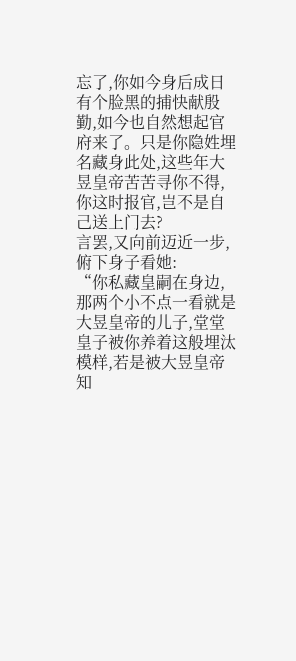忘了,你如今身后成日有个脸黑的捕快献殷勤,如今也自然想起官府来了。只是你隐姓埋名藏身此处,这些年大昱皇帝苦苦寻你不得,你这时报官,岂不是自己送上门去?
言罢,又向前迈近一步,俯下身子看她:
“你私藏皇嗣在身边,那两个小不点一看就是大昱皇帝的儿子,堂堂皇子被你养着这般埋汰模样,若是被大昱皇帝知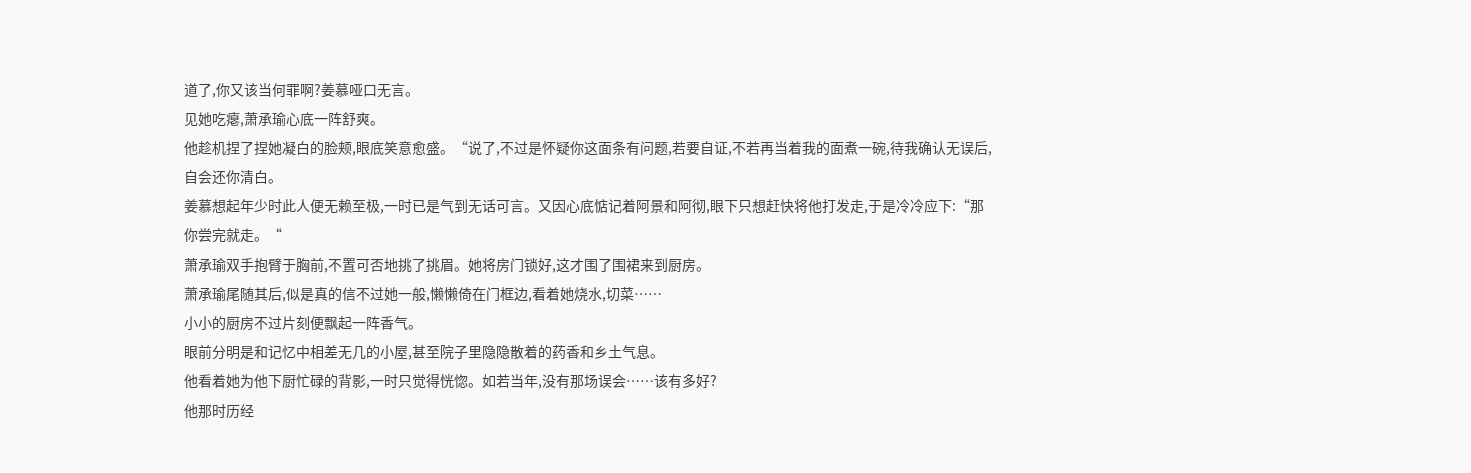道了,你又该当何罪啊?姜慕哑口无言。
见她吃瘪,萧承瑜心底一阵舒爽。
他趁机捏了捏她凝白的脸颊,眼底笑意愈盛。“说了,不过是怀疑你这面条有问题,若要自证,不若再当着我的面煮一碗,待我确认无误后,自会还你清白。
姜慕想起年少时此人便无赖至极,一时已是气到无话可言。又因心底惦记着阿景和阿彻,眼下只想赶快将他打发走,于是冷冷应下:“那你尝完就走。“
萧承瑜双手抱臂于胸前,不置可否地挑了挑眉。她将房门锁好,这才围了围裙来到厨房。
萧承瑜尾随其后,似是真的信不过她一般,懒懒倚在门框边,看着她烧水,切菜……
小小的厨房不过片刻便飘起一阵香气。
眼前分明是和记忆中相差无几的小屋,甚至院子里隐隐散着的药香和乡土气息。
他看着她为他下厨忙碌的背影,一时只觉得恍惚。如若当年,没有那场误会……该有多好?
他那时历经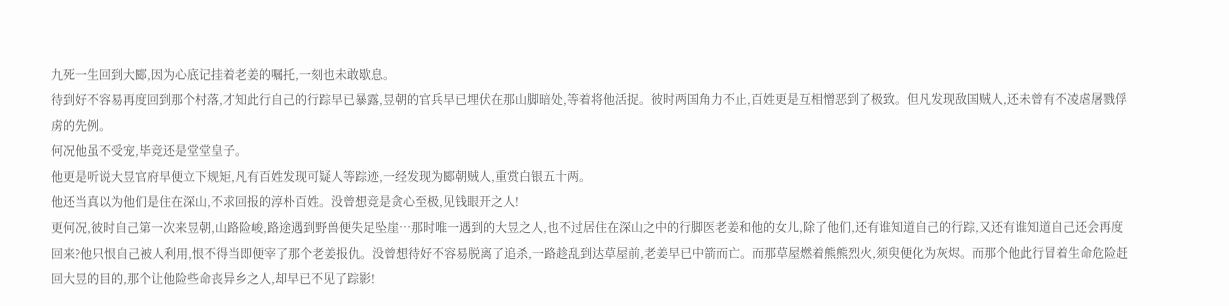九死一生回到大郾,因为心底记挂着老姜的嘱托,一刻也未敢歇息。
待到好不容易再度回到那个村落,才知此行自己的行踪早已暴露,昱朝的官兵早已埋伏在那山脚暗处,等着将他活捉。彼时两国角力不止,百姓更是互相憎恶到了极致。但凡发现敌国贼人,还未曾有不凌虐屠戮俘虏的先例。
何况他虽不受宠,毕竞还是堂堂皇子。
他更是听说大昱官府早便立下规矩,凡有百姓发现可疑人等踪迹,一经发现为郾朝贼人,重赏白银五十两。
他还当真以为他们是住在深山,不求回报的淳朴百姓。没曾想竞是贪心至极,见钱眼开之人!
更何况,彼时自己第一次来昱朝,山路险峻,路途遇到野兽便失足坠崖…那时唯一遇到的大昱之人,也不过居住在深山之中的行脚医老姜和他的女儿,除了他们,还有谁知道自己的行踪,又还有谁知道自己还会再度回来?他只恨自己被人利用,恨不得当即便宰了那个老姜报仇。没曾想待好不容易脱离了追杀,一路趁乱到达草屋前,老姜早已中箭而亡。而那草屋燃着熊熊烈火,须臾便化为灰烬。而那个他此行冒着生命危险赶回大昱的目的,那个让他险些命丧异乡之人,却早已不见了踪影!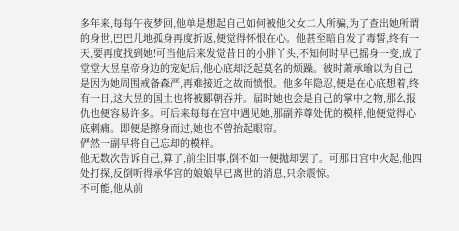多年来,每每午夜梦回,他单是想起自己如何被他父女二人所骗,为了查出她所谓的身世,巴巴儿地孤身再度折返,便觉得怀恨在心。他甚至暗自发了毒誓,终有一天,要再度找到她!可当他后来发觉昔日的小胖丫头,不知何时早已摇身一变,成了堂堂大昱皇帝身边的宠妃后,他心底却泛起莫名的烦躁。彼时萧承瑜以为自己是因为她周围戒备森严,再难接近之故而愤恨。他多年隐忍,便是在心底想着,终有一日,这大昱的国土也将被郾朝吞并。届时她也会是自己的掌中之物,那么报仇也便容易许多。可后来每每在宫中遇见她,那副养尊处优的模样,他便觉得心底刺痛。即便是擦身而过,她也不曾抬起眼帘。
俨然一副早将自己忘却的模样。
他无数次告诉自己,算了,前尘旧事,倒不如一便抛却罢了。可那日宫中火起,他四处打探,反倒听得承华宫的娘娘早已离世的消息,只余震惊。
不可能,他从前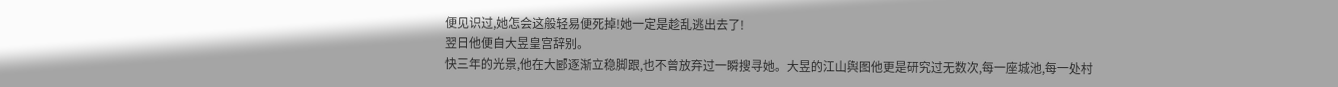便见识过,她怎会这般轻易便死掉!她一定是趁乱逃出去了!
翌日他便自大昱皇宫辞别。
快三年的光景,他在大郾逐渐立稳脚跟,也不曾放弃过一瞬搜寻她。大昱的江山舆图他更是研究过无数次,每一座城池,每一处村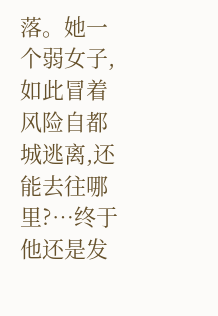落。她一个弱女子,如此冒着风险自都城逃离,还能去往哪里?…终于他还是发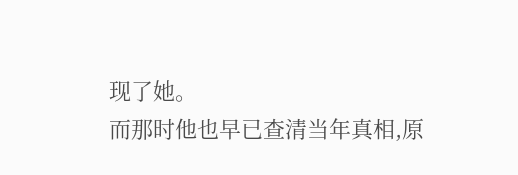现了她。
而那时他也早已查清当年真相,原